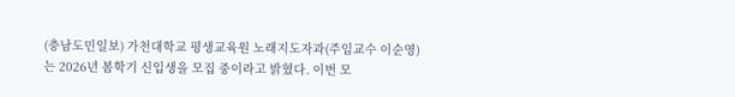(충남도민일보) 가천대학교 평생교육원 노래지도자과(주임교수 이순영)는 2026년 봄학기 신입생을 모집 중이라고 밝혔다. 이번 모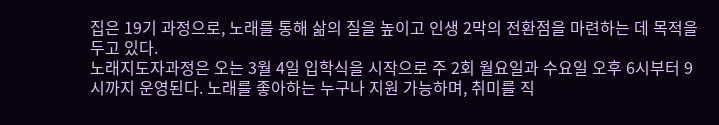집은 19기 과정으로, 노래를 통해 삶의 질을 높이고 인생 2막의 전환점을 마련하는 데 목적을 두고 있다.
노래지도자과정은 오는 3월 4일 입학식을 시작으로 주 2회 월요일과 수요일 오후 6시부터 9시까지 운영된다. 노래를 좋아하는 누구나 지원 가능하며, 취미를 직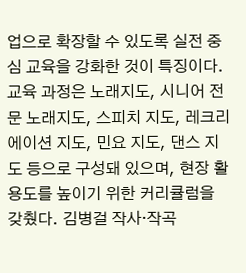업으로 확장할 수 있도록 실전 중심 교육을 강화한 것이 특징이다.
교육 과정은 노래지도, 시니어 전문 노래지도, 스피치 지도, 레크리에이션 지도, 민요 지도, 댄스 지도 등으로 구성돼 있으며, 현장 활용도를 높이기 위한 커리큘럼을 갖췄다. 김병걸 작사·작곡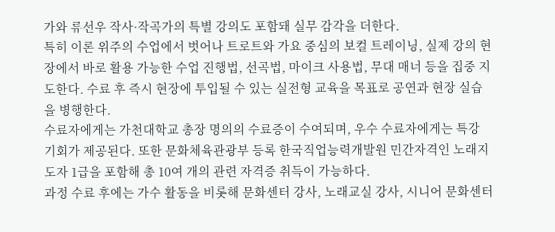가와 류선우 작사·작곡가의 특별 강의도 포함돼 실무 감각을 더한다.
특히 이론 위주의 수업에서 벗어나 트로트와 가요 중심의 보컬 트레이닝, 실제 강의 현장에서 바로 활용 가능한 수업 진행법, 선곡법, 마이크 사용법, 무대 매너 등을 집중 지도한다. 수료 후 즉시 현장에 투입될 수 있는 실전형 교육을 목표로 공연과 현장 실습을 병행한다.
수료자에게는 가천대학교 총장 명의의 수료증이 수여되며, 우수 수료자에게는 특강 기회가 제공된다. 또한 문화체육관광부 등록 한국직업능력개발원 민간자격인 노래지도자 1급을 포함해 총 10여 개의 관련 자격증 취득이 가능하다.
과정 수료 후에는 가수 활동을 비롯해 문화센터 강사, 노래교실 강사, 시니어 문화센터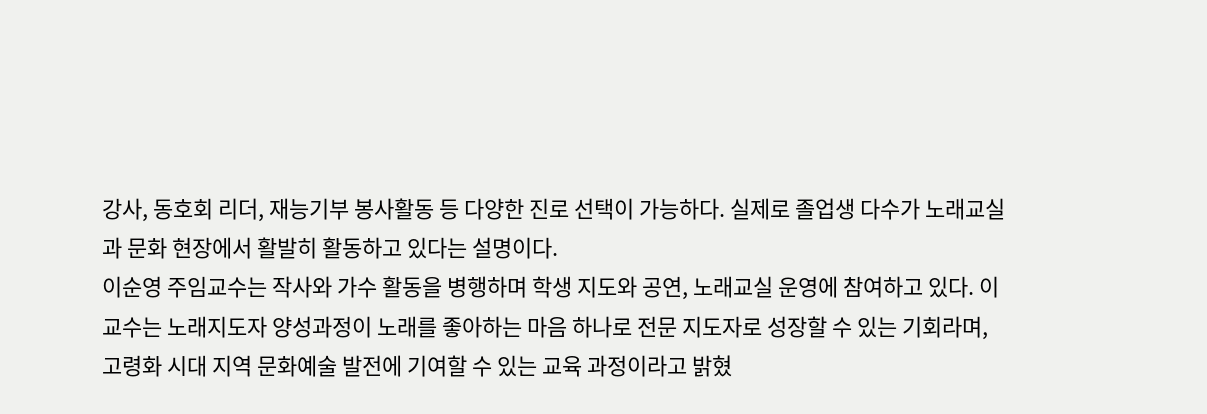강사, 동호회 리더, 재능기부 봉사활동 등 다양한 진로 선택이 가능하다. 실제로 졸업생 다수가 노래교실과 문화 현장에서 활발히 활동하고 있다는 설명이다.
이순영 주임교수는 작사와 가수 활동을 병행하며 학생 지도와 공연, 노래교실 운영에 참여하고 있다. 이 교수는 노래지도자 양성과정이 노래를 좋아하는 마음 하나로 전문 지도자로 성장할 수 있는 기회라며, 고령화 시대 지역 문화예술 발전에 기여할 수 있는 교육 과정이라고 밝혔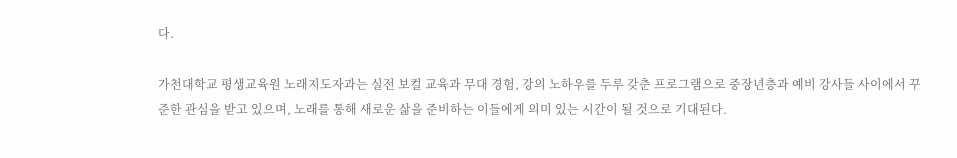다.

가천대학교 평생교육원 노래지도자과는 실전 보컬 교육과 무대 경험, 강의 노하우를 두루 갖춘 프로그램으로 중장년층과 예비 강사들 사이에서 꾸준한 관심을 받고 있으며, 노래를 통해 새로운 삶을 준비하는 이들에게 의미 있는 시간이 될 것으로 기대된다.